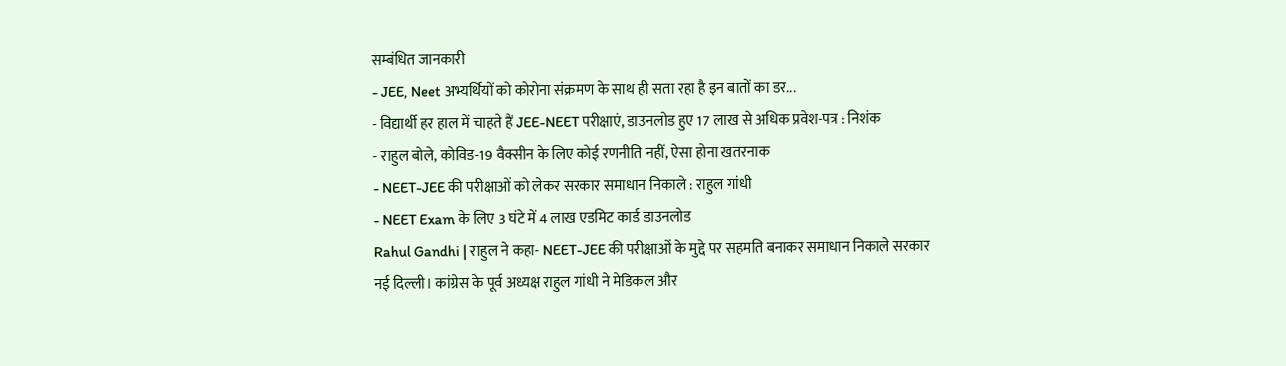सम्बंधित जानकारी
- JEE, Neet अभ्यर्थियों को कोरोना संक्रमण के साथ ही सता रहा है इन बातों का डर...
- विद्यार्थी हर हाल में चाहते हैं JEE-NEET परीक्षाएं, डाउनलोड हुए 17 लाख से अधिक प्रवेश-पत्र : निशंक
- राहुल बोले, कोविड-19 वैक्सीन के लिए कोई रणनीति नहीं, ऐसा होना खतरनाक
- NEET-JEE की परीक्षाओं को लेकर सरकार समाधान निकाले : राहुल गांधी
- NEET Exam के लिए 3 घंटे में 4 लाख एडमिट कार्ड डाउनलोड
Rahul Gandhi | राहुल ने कहा- NEET-JEE की परीक्षाओं के मुद्दे पर सहमति बनाकर समाधान निकाले सरकार
नई दिल्ली। कांग्रेस के पूर्व अध्यक्ष राहुल गांधी ने मेडिकल और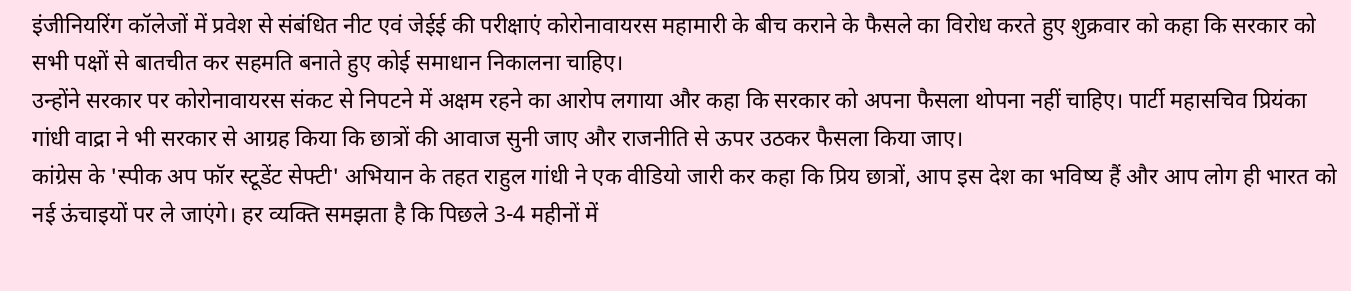इंजीनियरिंग कॉलेजों में प्रवेश से संबंधित नीट एवं जेईई की परीक्षाएं कोरोनावायरस महामारी के बीच कराने के फैसले का विरोध करते हुए शुक्रवार को कहा कि सरकार को सभी पक्षों से बातचीत कर सहमति बनाते हुए कोई समाधान निकालना चाहिए।
उन्होंने सरकार पर कोरोनावायरस संकट से निपटने में अक्षम रहने का आरोप लगाया और कहा कि सरकार को अपना फैसला थोपना नहीं चाहिए। पार्टी महासचिव प्रियंका गांधी वाद्रा ने भी सरकार से आग्रह किया कि छात्रों की आवाज सुनी जाए और राजनीति से ऊपर उठकर फैसला किया जाए।
कांग्रेस के 'स्पीक अप फॉर स्टूडेंट सेफ्टी' अभियान के तहत राहुल गांधी ने एक वीडियो जारी कर कहा कि प्रिय छात्रों, आप इस देश का भविष्य हैं और आप लोग ही भारत को नई ऊंचाइयों पर ले जाएंगे। हर व्यक्ति समझता है कि पिछले 3-4 महीनों में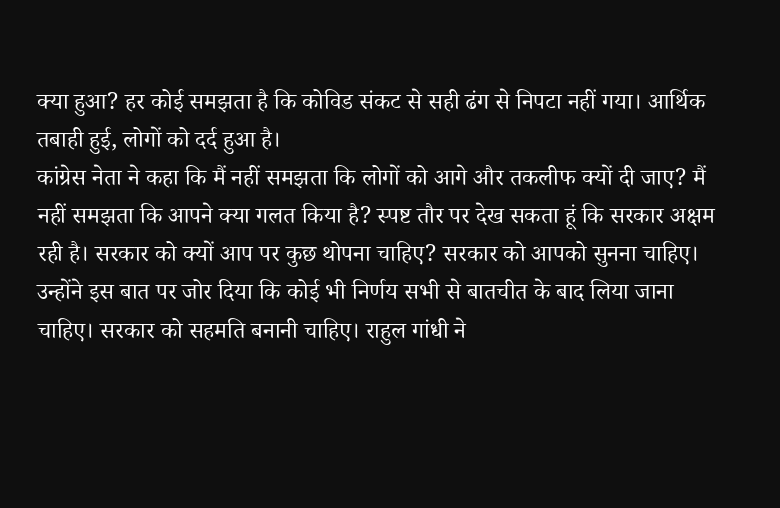क्या हुआ? हर कोई समझता है कि कोविड संकट से सही ढंग से निपटा नहीं गया। आर्थिक तबाही हुई, लोगों को दर्द हुआ है।
कांग्रेस नेता ने कहा कि मैं नहीं समझता कि लोगों को आगे और तकलीफ क्यों दी जाए? मैं नहीं समझता कि आपने क्या गलत किया है? स्पष्ट तौर पर देख सकता हूं कि सरकार अक्षम रही है। सरकार को क्यों आप पर कुछ थोपना चाहिए? सरकार को आपको सुनना चाहिए।
उन्होंने इस बात पर जोर दिया कि कोई भी निर्णय सभी से बातचीत के बाद लिया जाना चाहिए। सरकार को सहमति बनानी चाहिए। राहुल गांधी ने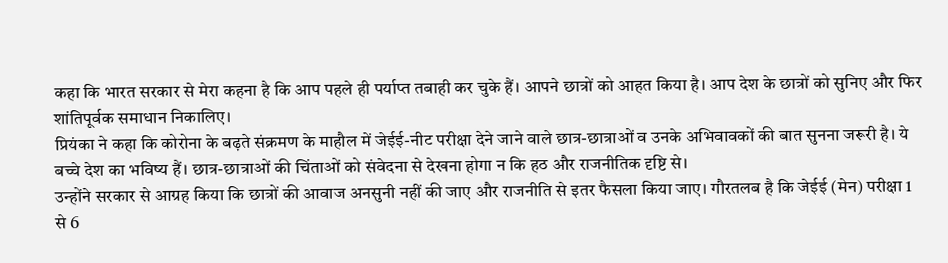कहा कि भारत सरकार से मेरा कहना है कि आप पहले ही पर्याप्त तबाही कर चुके हैं। आपने छात्रों को आहत किया है। आप देश के छात्रों को सुनिए और फिर शांतिपूर्वक समाधान निकालिए।
प्रियंका ने कहा कि कोरोना के बढ़ते संक्रमण के माहौल में जेईई-नीट परीक्षा देने जाने वाले छात्र-छात्राओं व उनके अभिवावकों की बात सुनना जरूरी है। ये बच्चे देश का भविष्य हैं। छात्र-छात्राओं की चिंताओं को संवेदना से देखना होगा न कि हठ और राजनीतिक दृष्टि से।
उन्होंने सरकार से आग्रह किया कि छात्रों की आवाज अनसुनी नहीं की जाए और राजनीति से इतर फैसला किया जाए। गौरतलब है कि जेईई (मेन) परीक्षा 1 से 6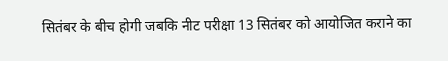सितंबर के बीच होगी जबकि नीट परीक्षा 13 सितंबर को आयोजित कराने का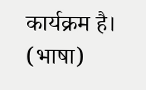कार्यक्रम है। (भाषा)